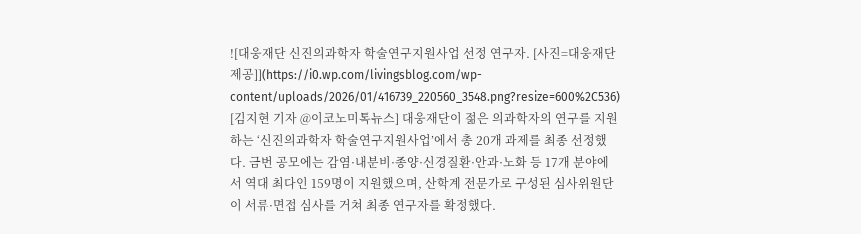![대웅재단 신진의과학자 학술연구지원사업 선정 연구자. [사진=대웅재단 제공]](https://i0.wp.com/livingsblog.com/wp-content/uploads/2026/01/416739_220560_3548.png?resize=600%2C536)
[김지현 기자 @이코노미톡뉴스] 대웅재단이 젊은 의과학자의 연구를 지원하는 ‘신진의과학자 학술연구지원사업’에서 총 20개 과제를 최종 선정했다. 금번 공모에는 감염·내분비·종양·신경질환·안과·노화 등 17개 분야에서 역대 최다인 159명이 지원했으며, 산학계 전문가로 구성된 심사위원단이 서류·면접 심사를 거쳐 최종 연구자를 확정했다.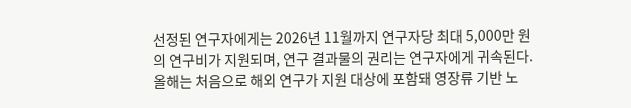선정된 연구자에게는 2026년 11월까지 연구자당 최대 5,000만 원의 연구비가 지원되며, 연구 결과물의 권리는 연구자에게 귀속된다. 올해는 처음으로 해외 연구가 지원 대상에 포함돼 영장류 기반 노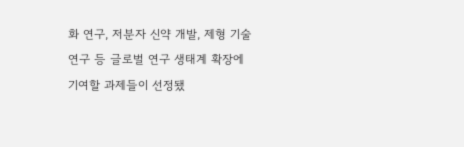화 연구, 저분자 신약 개발, 제형 기술 연구 등 글로벌 연구 생태계 확장에 기여할 과제들이 선정됐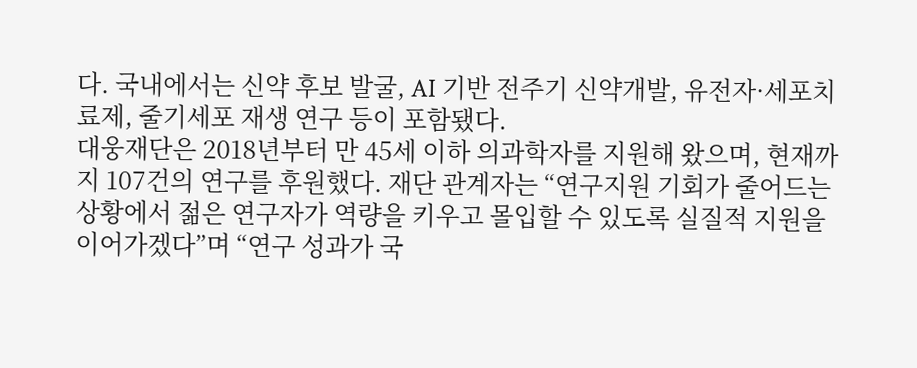다. 국내에서는 신약 후보 발굴, AI 기반 전주기 신약개발, 유전자·세포치료제, 줄기세포 재생 연구 등이 포함됐다.
대웅재단은 2018년부터 만 45세 이하 의과학자를 지원해 왔으며, 현재까지 107건의 연구를 후원했다. 재단 관계자는 “연구지원 기회가 줄어드는 상황에서 젊은 연구자가 역량을 키우고 몰입할 수 있도록 실질적 지원을 이어가겠다”며 “연구 성과가 국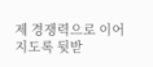제 경쟁력으로 이어지도록 뒷받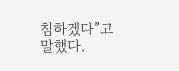침하겠다”고 말했다.